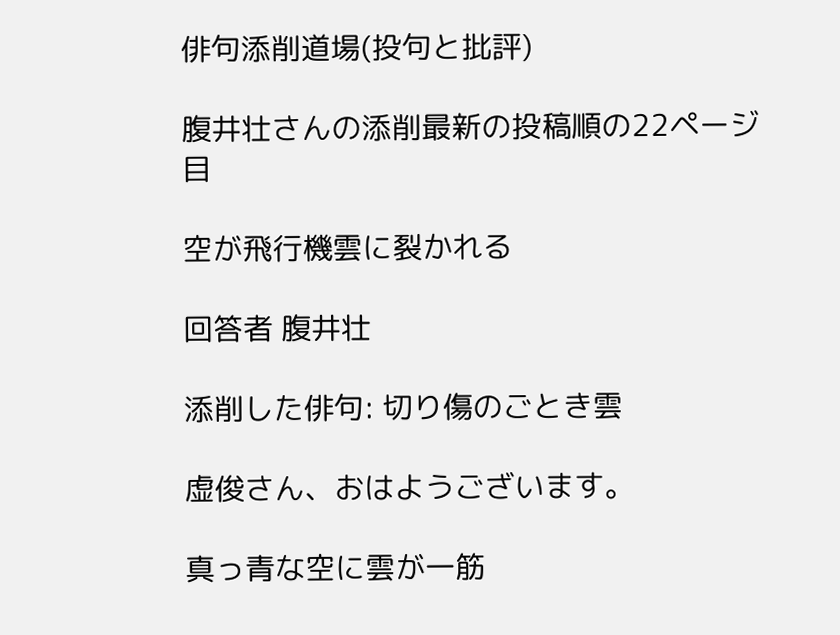俳句添削道場(投句と批評)

腹井壮さんの添削最新の投稿順の22ページ目

空が飛行機雲に裂かれる

回答者 腹井壮

添削した俳句: 切り傷のごとき雲

虚俊さん、おはようございます。

真っ青な空に雲が一筋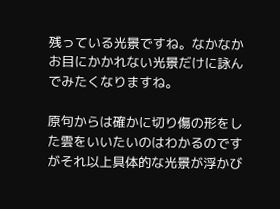残っている光景ですね。なかなかお目にかかれない光景だけに詠んでみたくなりますね。

原句からは確かに切り傷の形をした雲をいいたいのはわかるのですがそれ以上具体的な光景が浮かび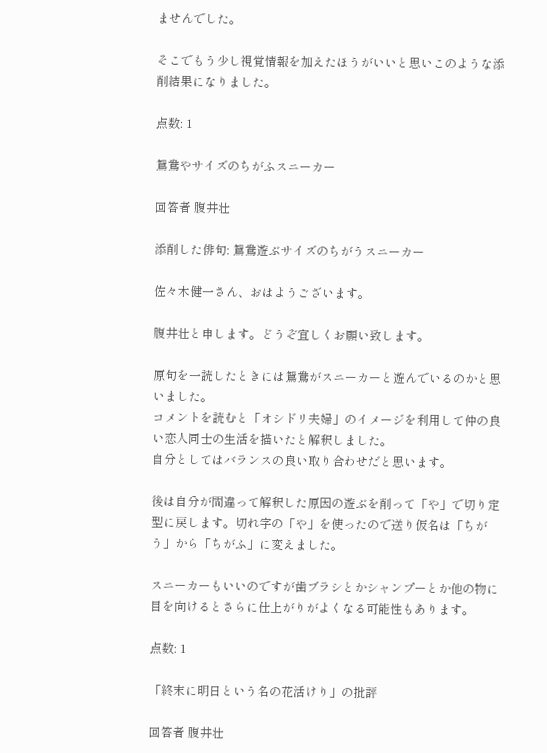ませんでした。

そこでもう少し視覚情報を加えたほうがいいと思いこのような添削結果になりました。

点数: 1

鴛鴦やサイズのちがふスニーカー

回答者 腹井壮

添削した俳句: 鴛鴦遊ぶサイズのちがうスニーカー

佐々木健一さん、おはようございます。

腹井壮と申します。どうぞ宜しくお願い致します。

原句を一読したときには鴛鴦がスニーカーと遊んでいるのかと思いました。
コメントを読むと「オシドリ夫婦」のイメージを利用して仲の良い恋人同士の生活を描いたと解釈しました。
自分としてはバランスの良い取り合わせだと思います。

後は自分が間違って解釈した原因の遊ぶを削って「や」で切り定型に戻します。切れ字の「や」を使ったので送り仮名は「ちがう」から「ちがふ」に変えました。

スニーカーもいいのですが歯ブラシとかシャンプーとか他の物に目を向けるとさらに仕上がりがよくなる可能性もあります。

点数: 1

「終末に明日という名の花活けり」の批評

回答者 腹井壮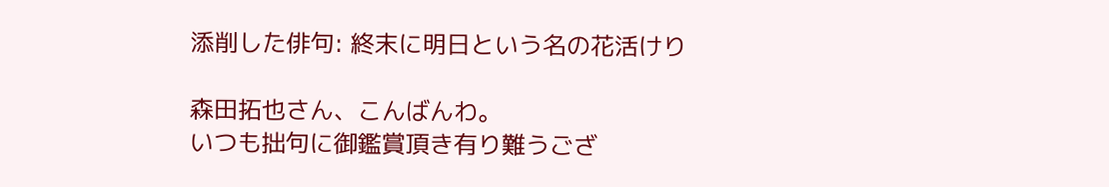添削した俳句: 終末に明日という名の花活けり

森田拓也さん、こんばんわ。
いつも拙句に御鑑賞頂き有り難うござ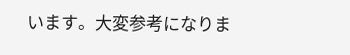います。大変参考になりま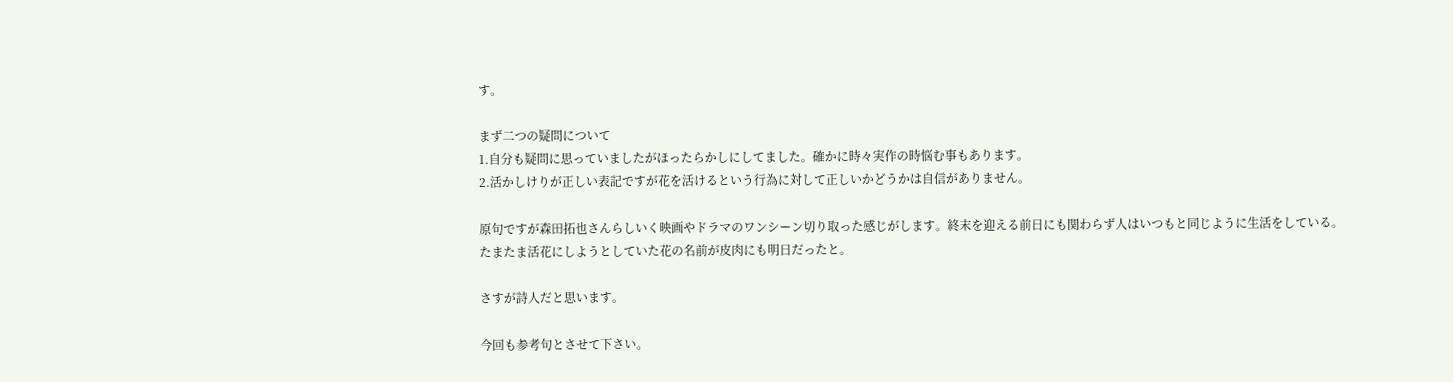す。

まず二つの疑問について
1.自分も疑問に思っていましたがほったらかしにしてました。確かに時々実作の時悩む事もあります。
2.活かしけりが正しい表記ですが花を活けるという行為に対して正しいかどうかは自信がありません。

原句ですが森田拓也さんらしいく映画やドラマのワンシーン切り取った感じがします。終末を迎える前日にも関わらず人はいつもと同じように生活をしている。
たまたま活花にしようとしていた花の名前が皮肉にも明日だったと。

さすが詩人だと思います。

今回も参考句とさせて下さい。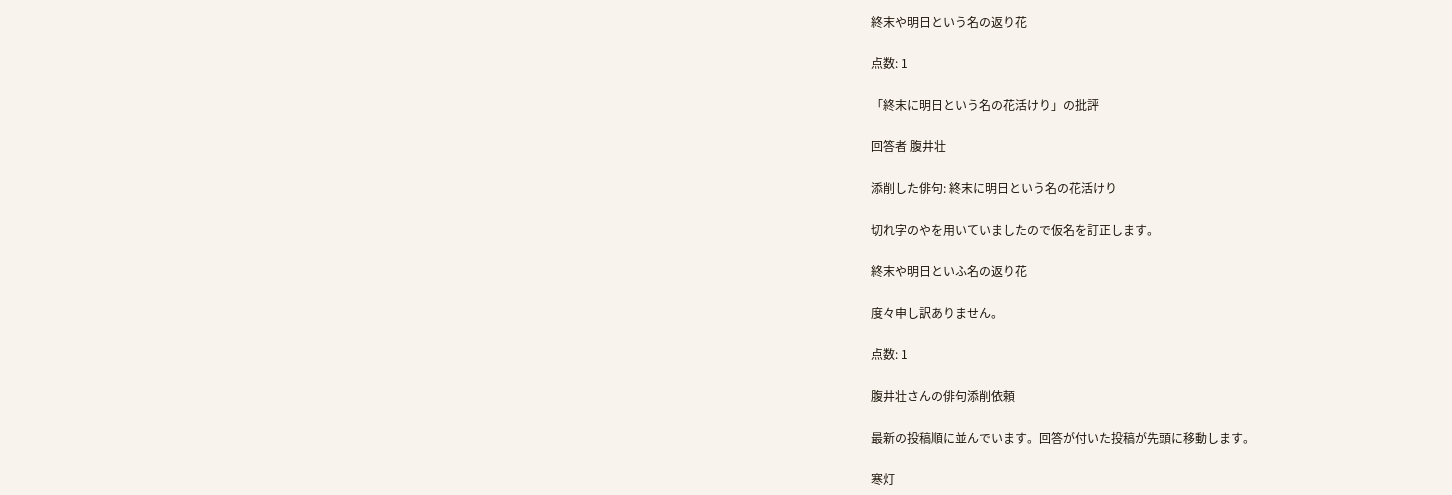終末や明日という名の返り花

点数: 1

「終末に明日という名の花活けり」の批評

回答者 腹井壮

添削した俳句: 終末に明日という名の花活けり

切れ字のやを用いていましたので仮名を訂正します。

終末や明日といふ名の返り花

度々申し訳ありません。

点数: 1

腹井壮さんの俳句添削依頼

最新の投稿順に並んでいます。回答が付いた投稿が先頭に移動します。

寒灯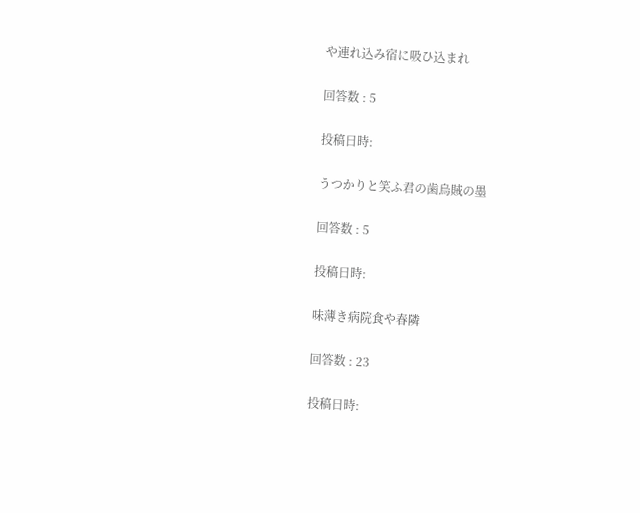や連れ込み宿に吸ひ込まれ

回答数 : 5

投稿日時:

うつかりと笑ふ君の歯烏賊の墨

回答数 : 5

投稿日時:

味薄き病院食や春隣

回答数 : 23

投稿日時: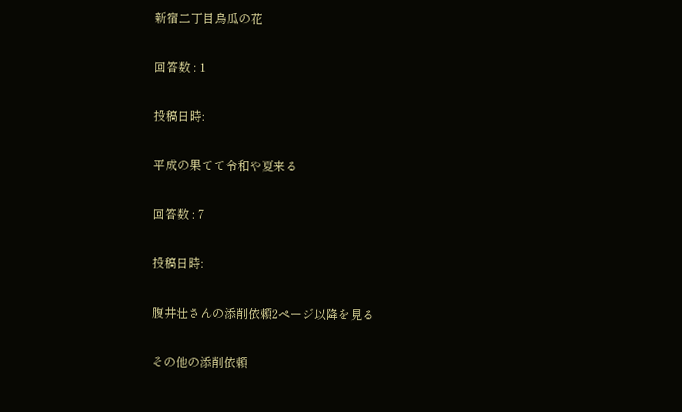新宿二丁目烏瓜の花

回答数 : 1

投稿日時:

平成の果てて令和や夏来る

回答数 : 7

投稿日時:

腹井壮さんの添削依頼2ページ以降を見る

その他の添削依頼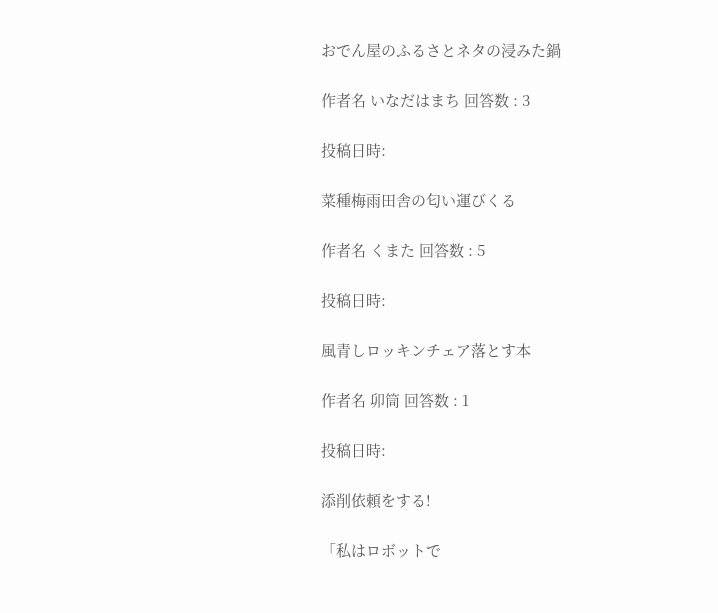おでん屋のふるさとネタの浸みた鍋

作者名 いなだはまち 回答数 : 3

投稿日時:

菜種梅雨田舎の匂い運びくる

作者名 くまた 回答数 : 5

投稿日時:

風青しロッキンチェア落とす本

作者名 卯筒 回答数 : 1

投稿日時:

添削依頼をする!

「私はロボットで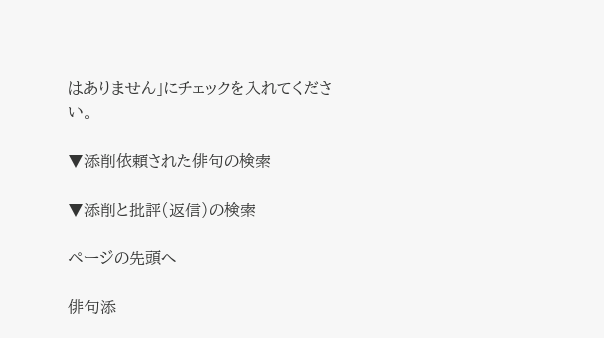はありません」にチェックを入れてください。

▼添削依頼された俳句の検索

▼添削と批評(返信)の検索

ページの先頭へ

俳句添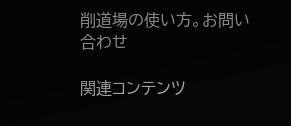削道場の使い方。お問い合わせ

関連コンテンツ